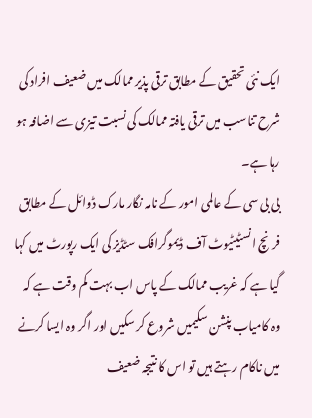ایک نئی تحقیق کے مطابق ترقی پذیر ممالک میں ضعیف افراد کی شرح تناسب میں ترقی یافتہ ممالک کی نسبت تیزی سے اضافہ ہو رہا ہے۔
بی بی سی کے عالمی امور کے نامہ نگار مارک ڈوائل کے مطابق فرنچ انسٹیٹیوٹ آف ڈیموگرافک سٹڈیز کی ایک رپورٹ میں کہا گیا ہے کہ غریب ممالک کے پاس اب بہت کم وقت ہے کہ وہ کامیاب پنشن سکیمیں شروع کر سکیں اور اگر وہ ایسا کرنے میں ناکام رہتے ہیں تو اس کا نتیجہ ضعیف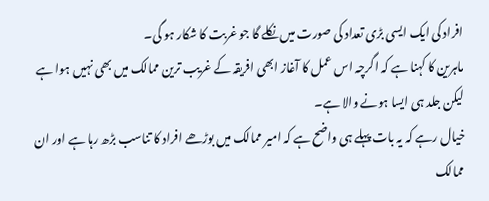افراد کی ایک ایسی بڑی تعداد کی صورت میں نکلے گا جو غربت کا شکار ہو گی۔
ماہرین کا کہنا ہے کہ اگرچہ اس عمل کا آغاز ابھی افریقہ کے غریب ترین ممالک میں بھی نہیں ہوا ہے لیکن جلد ہی ایسا ہونے والا ہے۔
خیال رہے کہ یہ بات پہلے ہی واضح ہے کہ امیر ممالک میں بوڑھے افراد کا تناسب بڑھ رہا ہے اور ان ممالک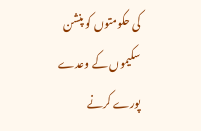کی حکومتوں کو پنشن سکیموں کے وعدے پورے کرنے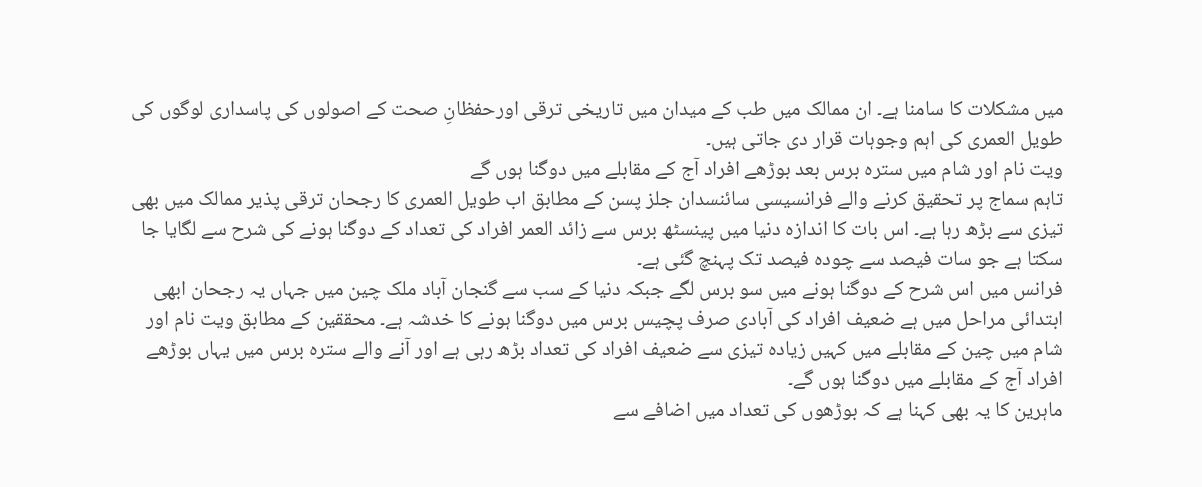میں مشکلات کا سامنا ہے۔ ان ممالک میں طب کے میدان میں تاریخی ترقی اورحفظانِ صحت کے اصولوں کی پاسداری لوگوں کی طویل العمری کی اہم وجوہات قرار دی جاتی ہیں۔
ویت نام اور شام میں سترہ برس بعد بوڑھے افراد آج کے مقابلے میں دوگنا ہوں گے
تاہم سماج پر تحقیق کرنے والے فرانسیسی سائنسدان جلز پسن کے مطابق اب طویل العمری کا رجحان ترقی پذیر ممالک میں بھی تیزی سے بڑھ رہا ہے۔ اس بات کا اندازہ دنیا میں پینسٹھ برس سے زائد العمر افراد کی تعداد کے دوگنا ہونے کی شرح سے لگایا جا سکتا ہے جو سات فیصد سے چودہ فیصد تک پہنچ گئی ہے۔
فرانس میں اس شرح کے دوگنا ہونے میں سو برس لگے جبکہ دنیا کے سب سے گنجان آباد ملک چین میں جہاں یہ رجحان ابھی ابتدائی مراحل میں ہے ضعیف افراد کی آبادی صرف پچیس برس میں دوگنا ہونے کا خدشہ ہے۔ محققین کے مطابق ویت نام اور شام میں چین کے مقابلے میں کہیں زیادہ تیزی سے ضعیف افراد کی تعداد بڑھ رہی ہے اور آنے والے سترہ برس میں یہاں بوڑھے افراد آج کے مقابلے میں دوگنا ہوں گے۔
ماہرین کا یہ بھی کہنا ہے کہ بوڑھوں کی تعداد میں اضافے سے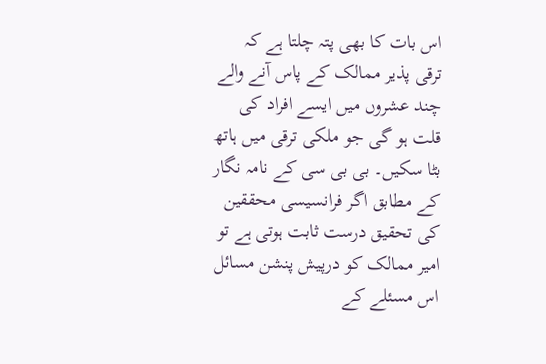اس بات کا بھی پتہ چلتا ہے کہ ترقی پذیر ممالک کے پاس آنے والے چند عشروں میں ایسے افراد کی قلت ہو گی جو ملکی ترقی میں ہاتھ بٹا سکیں۔ بی بی سی کے نامہ نگار کے مطابق اگر فرانسیسی محققین کی تحقیق درست ثابت ہوتی ہے تو امیر ممالک کو درپیش پنشن مسائل اس مسئلے کے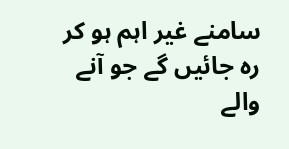سامنے غیر اہم ہو کر رہ جائیں گے جو آنے والے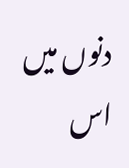دنوں میں اس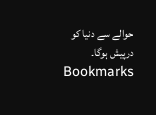حوالے سے دنیا کو درپیش ہوگا۔
Bookmarks